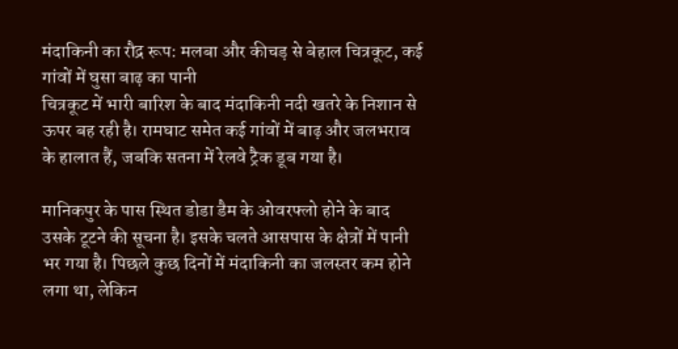मंदाकिनी का रौद्र रूप: मलबा और कीचड़ से बेहाल चित्रकूट, कई गांवों में घुसा बाढ़ का पानी
चित्रकूट में भारी बारिश के बाद मंदाकिनी नदी खतरे के निशान से ऊपर बह रही है। रामघाट समेत कई गांवों में बाढ़ और जलभराव के हालात हैं, जबकि सतना में रेलवे ट्रैक डूब गया है।

मानिकपुर के पास स्थित डोडा डैम के ओवरफ्लो होने के बाद उसके टूटने की सूचना है। इसके चलते आसपास के क्षेत्रों में पानी भर गया है। पिछले कुछ दिनों में मंदाकिनी का जलस्तर कम होने लगा था, लेकिन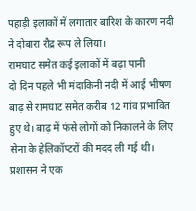पहाड़ी इलाकों में लगातार बारिश के कारण नदी ने दोबारा रौद्र रूप ले लिया।
रामघाट समेत कई इलाकों में बढ़ा पानी
दो दिन पहले भी मंदाकिनी नदी में आई भीषण बाढ़ से रामघाट समेत करीब 12 गांव प्रभावित हुए थे। बाढ़ में फंसे लोगों को निकालने के लिए सेना के हेलिकॉप्टरों की मदद ली गई थी। प्रशासन ने एक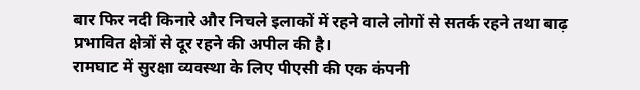बार फिर नदी किनारे और निचले इलाकों में रहने वाले लोगों से सतर्क रहने तथा बाढ़ प्रभावित क्षेत्रों से दूर रहने की अपील की है।
रामघाट में सुरक्षा व्यवस्था के लिए पीएसी की एक कंपनी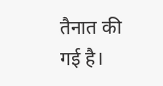तैनात की गई है।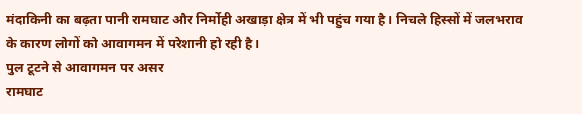मंदाकिनी का बढ़ता पानी रामघाट और निर्मोही अखाड़ा क्षेत्र में भी पहुंच गया है। निचले हिस्सों में जलभराव के कारण लोगों को आवागमन में परेशानी हो रही है।
पुल टूटने से आवागमन पर असर
रामघाट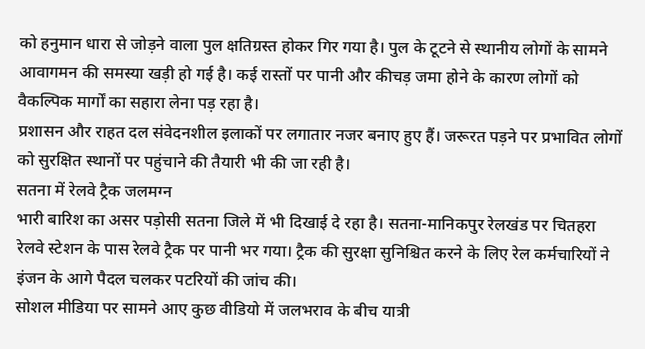को हनुमान धारा से जोड़ने वाला पुल क्षतिग्रस्त होकर गिर गया है। पुल के टूटने से स्थानीय लोगों के सामने आवागमन की समस्या खड़ी हो गई है। कई रास्तों पर पानी और कीचड़ जमा होने के कारण लोगों को वैकल्पिक मार्गों का सहारा लेना पड़ रहा है।
प्रशासन और राहत दल संवेदनशील इलाकों पर लगातार नजर बनाए हुए हैं। जरूरत पड़ने पर प्रभावित लोगों को सुरक्षित स्थानों पर पहुंचाने की तैयारी भी की जा रही है।
सतना में रेलवे ट्रैक जलमग्न
भारी बारिश का असर पड़ोसी सतना जिले में भी दिखाई दे रहा है। सतना-मानिकपुर रेलखंड पर चितहरा रेलवे स्टेशन के पास रेलवे ट्रैक पर पानी भर गया। ट्रैक की सुरक्षा सुनिश्चित करने के लिए रेल कर्मचारियों ने इंजन के आगे पैदल चलकर पटरियों की जांच की।
सोशल मीडिया पर सामने आए कुछ वीडियो में जलभराव के बीच यात्री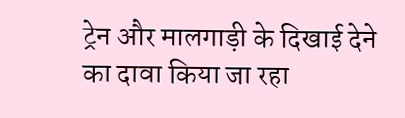ट्रेन और मालगाड़ी के दिखाई देने का दावा किया जा रहा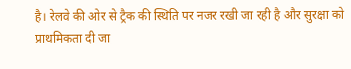है। रेलवे की ओर से ट्रैक की स्थिति पर नजर रखी जा रही है और सुरक्षा को प्राथमिकता दी जा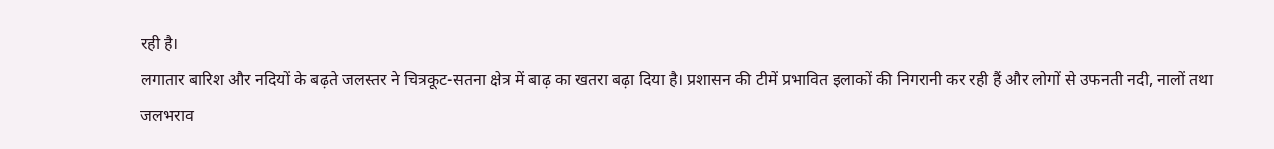रही है।
लगातार बारिश और नदियों के बढ़ते जलस्तर ने चित्रकूट-सतना क्षेत्र में बाढ़ का खतरा बढ़ा दिया है। प्रशासन की टीमें प्रभावित इलाकों की निगरानी कर रही हैं और लोगों से उफनती नदी, नालों तथा जलभराव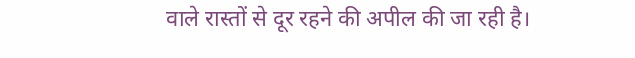वाले रास्तों से दूर रहने की अपील की जा रही है।